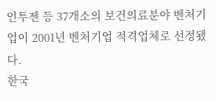인투젠 등 37개소의 보건의료분야 벤처기업이 2001년 벤처기업 적격업체로 선정됐다.
한국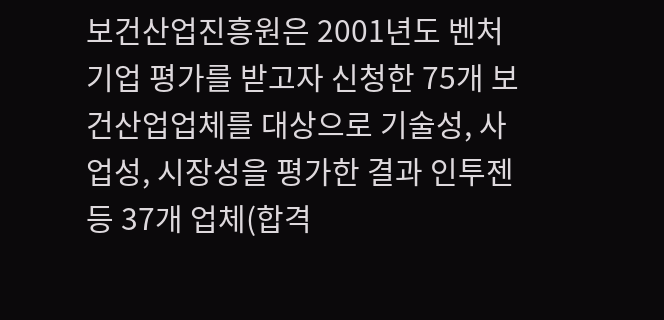보건산업진흥원은 2001년도 벤처기업 평가를 받고자 신청한 75개 보건산업업체를 대상으로 기술성, 사업성, 시장성을 평가한 결과 인투젠 등 37개 업체(합격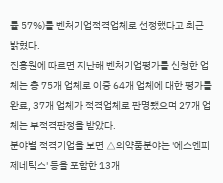률 57%)를 벤처기업적격업체로 선정했다고 최근 밝혔다.
진흥원에 따르면 지난해 벤처기업평가를 신청한 업체는 총 75개 업체로 이중 64개 업체에 대한 평가를 완료, 37개 업체가 적격업체로 판명됐으며 27개 업체는 부적격판정을 받았다.
분야별 적격기업을 보면 △의약품분야는 '에스엔피제네틱스' 등을 포함한 13개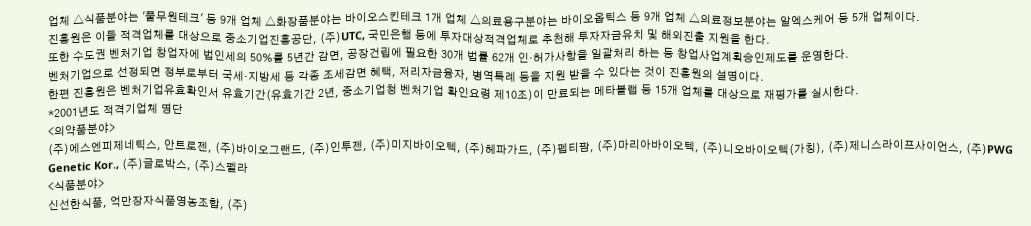업체 △식품분야는 '풀무원테크' 등 9개 업체 △화장품분야는 바이오스킨테크 1개 업체 △의료용구분야는 바이오옵틱스 등 9개 업체 △의료정보분야는 알엑스케어 등 5개 업체이다.
진흥원은 이들 적격업체를 대상으로 중소기업진흥공단, (주)UTC, 국민은행 등에 투자대상적격업체로 추천해 투자자금유치 및 해외진출 지원을 한다.
또한 수도권 벤처기업 창업자에 법인세의 50%를 5년간 감면, 공장건립에 필요한 30개 법률 62개 인·허가사항을 일괄처리 하는 등 창업사업계획승인제도를 운영한다.
벤처기업으로 선정되면 정부로부터 국세·지방세 등 각종 조세감면 혜택, 저리자금융자, 병역특례 등을 지원 받을 수 있다는 것이 진흥원의 설명이다.
한편 진흥원은 벤처기업유효확인서 유효기간(유효기간 2년, 중소기업청 벤처기업 확인요령 제10조)이 만료되는 메타볼랩 등 15개 업체를 대상으로 재평가를 실시한다.
*2001년도 적격기업체 명단
<의약품분야>
(주)에스엔피제네틱스, 안트로젠, (주)바이오그랜드, (주)인투젠, (주)미지바이오텍, (주)헤파가드, (주)펩티팜, (주)마리아바이오텍, (주)니오바이오텍(가칭), (주)제니스라이프사이언스, (주)PWG Genetic Kor., (주)글로박스, (주)스펠라
<식품분야>
신선한식품, 억만장자식품영농조합, (주)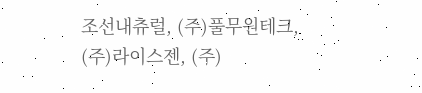조선내츄럴, (주)풀무원테크, (주)라이스젠, (주)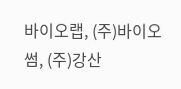바이오랩, (주)바이오썸, (주)강산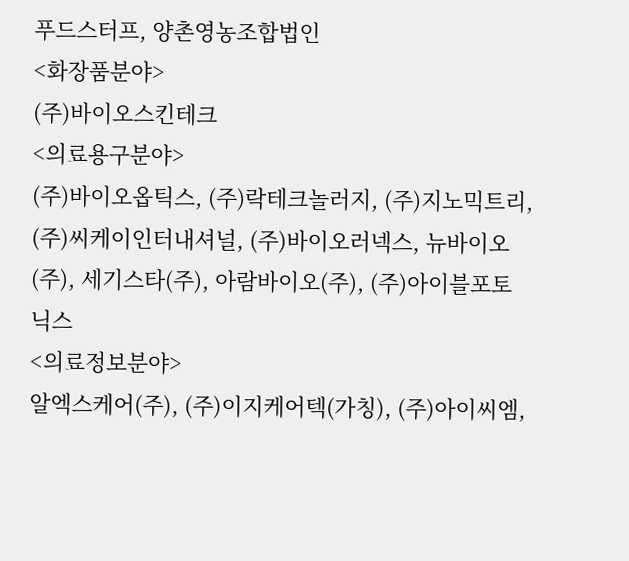푸드스터프, 양촌영농조합법인
<화장품분야>
(주)바이오스킨테크
<의료용구분야>
(주)바이오옵틱스, (주)락테크놀러지, (주)지노믹트리, (주)씨케이인터내셔널, (주)바이오러넥스, 뉴바이오(주), 세기스타(주), 아람바이오(주), (주)아이블포토닉스
<의료정보분야>
알엑스케어(주), (주)이지케어텍(가칭), (주)아이씨엠,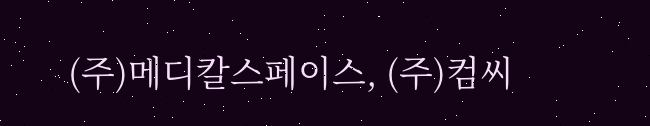(주)메디칼스페이스, (주)컴씨